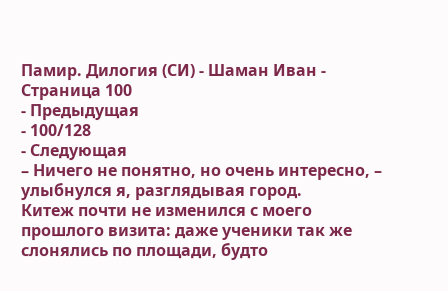Памир. Дилогия (СИ) - Шаман Иван - Страница 100
- Предыдущая
- 100/128
- Следующая
– Ничего не понятно, но очень интересно, – улыбнулся я, разглядывая город.
Китеж почти не изменился с моего прошлого визита: даже ученики так же слонялись по площади, будто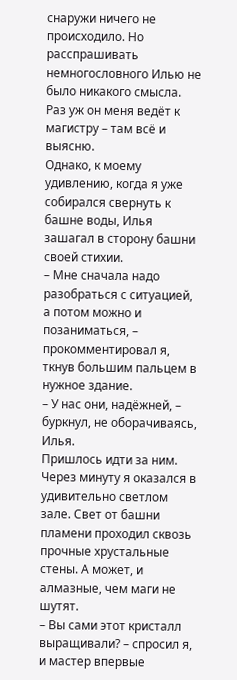снаружи ничего не происходило. Но расспрашивать немногословного Илью не было никакого смысла. Раз уж он меня ведёт к магистру – там всё и выясню.
Однако, к моему удивлению, когда я уже собирался свернуть к башне воды, Илья зашагал в сторону башни своей стихии.
– Мне сначала надо разобраться с ситуацией, а потом можно и позаниматься, – прокомментировал я, ткнув большим пальцем в нужное здание.
– У нас они, надёжней, – буркнул, не оборачиваясь, Илья.
Пришлось идти за ним. Через минуту я оказался в удивительно светлом зале. Свет от башни пламени проходил сквозь прочные хрустальные стены. А может, и алмазные, чем маги не шутят.
– Вы сами этот кристалл выращивали? – спросил я, и мастер впервые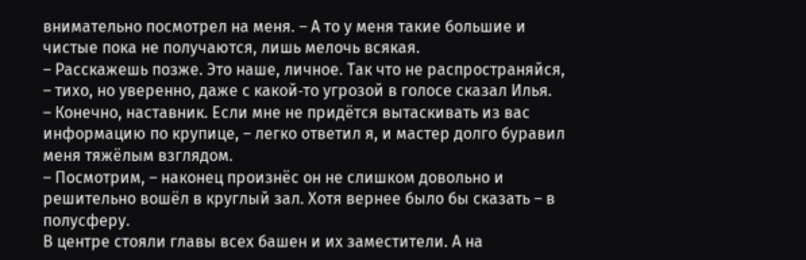внимательно посмотрел на меня. – А то у меня такие большие и чистые пока не получаются, лишь мелочь всякая.
– Расскажешь позже. Это наше, личное. Так что не распространяйся, – тихо, но уверенно, даже с какой‑то угрозой в голосе сказал Илья.
– Конечно, наставник. Если мне не придётся вытаскивать из вас информацию по крупице, – легко ответил я, и мастер долго буравил меня тяжёлым взглядом.
– Посмотрим, – наконец произнёс он не слишком довольно и решительно вошёл в круглый зал. Хотя вернее было бы сказать – в полусферу.
В центре стояли главы всех башен и их заместители. А на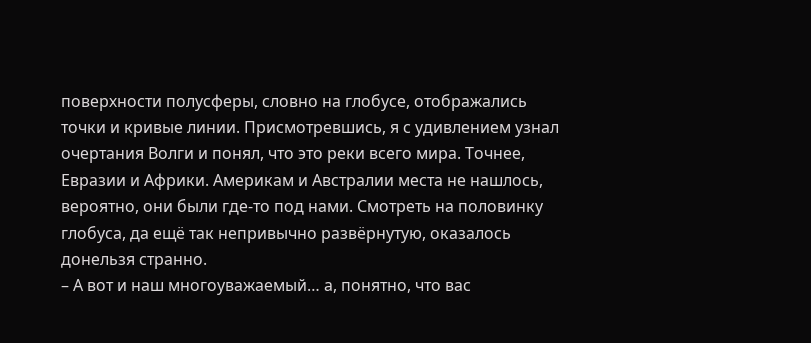поверхности полусферы, словно на глобусе, отображались точки и кривые линии. Присмотревшись, я с удивлением узнал очертания Волги и понял, что это реки всего мира. Точнее, Евразии и Африки. Америкам и Австралии места не нашлось, вероятно, они были где‑то под нами. Смотреть на половинку глобуса, да ещё так непривычно развёрнутую, оказалось донельзя странно.
– А вот и наш многоуважаемый… а, понятно, что вас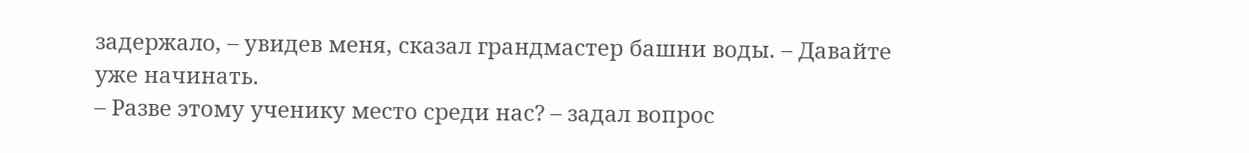задержало, – увидев меня, сказал грандмастер башни воды. – Давайте уже начинать.
– Разве этому ученику место среди нас? – задал вопрос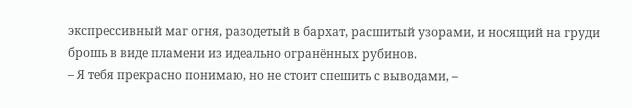экспрессивный маг огня, разодетый в бархат, расшитый узорами, и носящий на груди брошь в виде пламени из идеально огранённых рубинов.
– Я тебя прекрасно понимаю, но не стоит спешить с выводами, –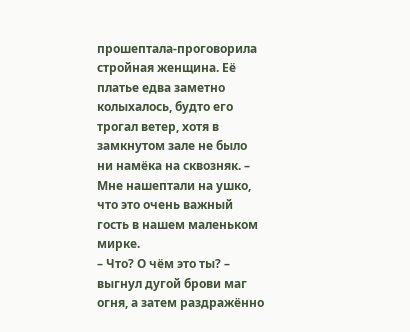прошептала‑проговорила стройная женщина. Её платье едва заметно колыхалось, будто его трогал ветер, хотя в замкнутом зале не было ни намёка на сквозняк. – Мне нашептали на ушко, что это очень важный гость в нашем маленьком мирке.
– Что? О чём это ты? – выгнул дугой брови маг огня, а затем раздражённо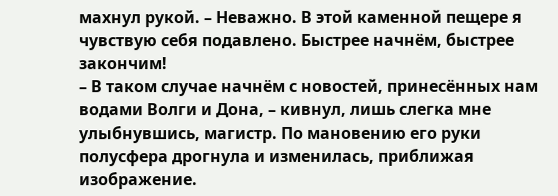махнул рукой. – Неважно. В этой каменной пещере я чувствую себя подавлено. Быстрее начнём, быстрее закончим!
– В таком случае начнём с новостей, принесённых нам водами Волги и Дона, – кивнул, лишь слегка мне улыбнувшись, магистр. По мановению его руки полусфера дрогнула и изменилась, приближая изображение.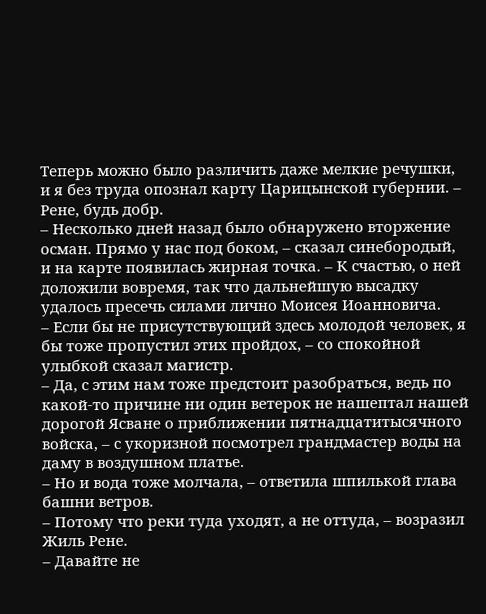Теперь можно было различить даже мелкие речушки, и я без труда опознал карту Царицынской губернии. – Рене, будь добр.
– Несколько дней назад было обнаружено вторжение осман. Прямо у нас под боком, – сказал синебородый, и на карте появилась жирная точка. – К счастью, о ней доложили вовремя, так что дальнейшую высадку удалось пресечь силами лично Моисея Иоанновича.
– Если бы не присутствующий здесь молодой человек, я бы тоже пропустил этих пройдох, – со спокойной улыбкой сказал магистр.
– Да, с этим нам тоже предстоит разобраться, ведь по какой‑то причине ни один ветерок не нашептал нашей дорогой Ясване о приближении пятнадцатитысячного войска, – с укоризной посмотрел грандмастер воды на даму в воздушном платье.
– Но и вода тоже молчала, – ответила шпилькой глава башни ветров.
– Потому что реки туда уходят, а не оттуда, – возразил Жиль Рене.
– Давайте не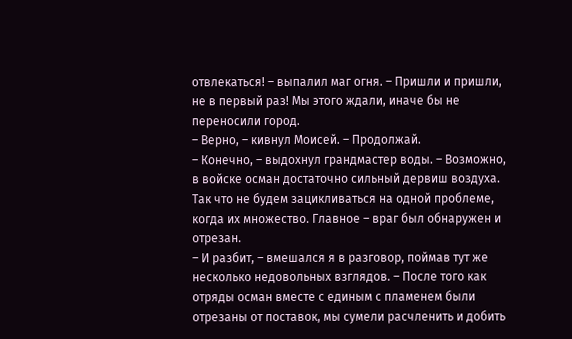отвлекаться! – выпалил маг огня. – Пришли и пришли, не в первый раз! Мы этого ждали, иначе бы не переносили город.
– Верно, – кивнул Моисей. – Продолжай.
– Конечно, – выдохнул грандмастер воды. – Возможно, в войске осман достаточно сильный дервиш воздуха. Так что не будем зацикливаться на одной проблеме, когда их множество. Главное – враг был обнаружен и отрезан.
– И разбит, – вмешался я в разговор, поймав тут же несколько недовольных взглядов. – После того как отряды осман вместе с единым с пламенем были отрезаны от поставок, мы сумели расчленить и добить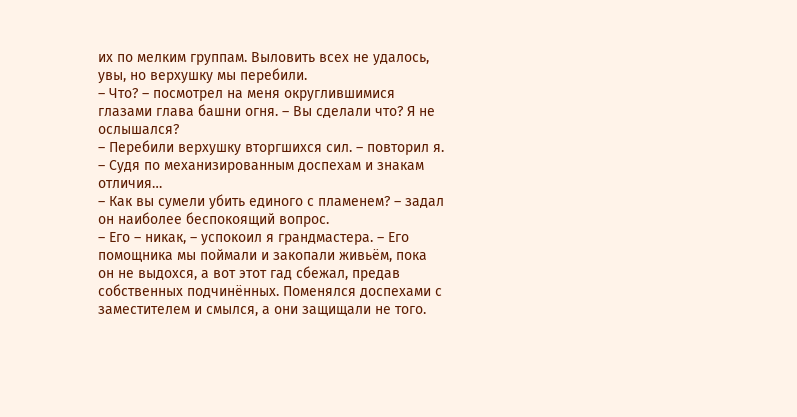их по мелким группам. Выловить всех не удалось, увы, но верхушку мы перебили.
– Что? – посмотрел на меня округлившимися глазами глава башни огня. – Вы сделали что? Я не ослышался?
– Перебили верхушку вторгшихся сил. – повторил я. – Судя по механизированным доспехам и знакам отличия…
– Как вы сумели убить единого с пламенем? – задал он наиболее беспокоящий вопрос.
– Его – никак, – успокоил я грандмастера. – Его помощника мы поймали и закопали живьём, пока он не выдохся, а вот этот гад сбежал, предав собственных подчинённых. Поменялся доспехами с заместителем и смылся, а они защищали не того.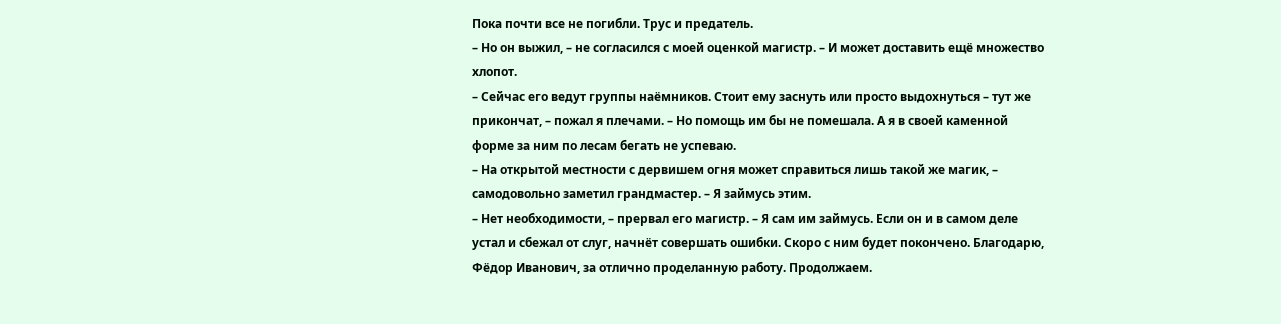Пока почти все не погибли. Трус и предатель.
– Но он выжил, – не согласился с моей оценкой магистр. – И может доставить ещё множество хлопот.
– Сейчас его ведут группы наёмников. Стоит ему заснуть или просто выдохнуться – тут же прикончат, – пожал я плечами. – Но помощь им бы не помешала. А я в своей каменной форме за ним по лесам бегать не успеваю.
– На открытой местности с дервишем огня может справиться лишь такой же магик, – самодовольно заметил грандмастер. – Я займусь этим.
– Нет необходимости, – прервал его магистр. – Я сам им займусь. Если он и в самом деле устал и сбежал от слуг, начнёт совершать ошибки. Скоро с ним будет покончено. Благодарю, Фёдор Иванович, за отлично проделанную работу. Продолжаем.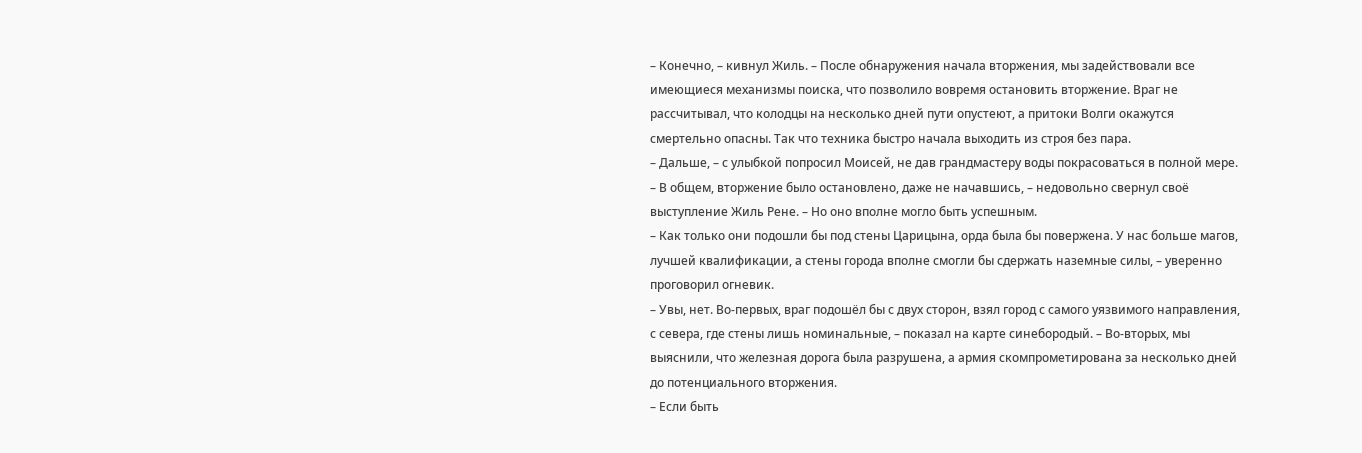– Конечно, – кивнул Жиль. – После обнаружения начала вторжения, мы задействовали все имеющиеся механизмы поиска, что позволило вовремя остановить вторжение. Враг не рассчитывал, что колодцы на несколько дней пути опустеют, а притоки Волги окажутся смертельно опасны. Так что техника быстро начала выходить из строя без пара.
– Дальше, – с улыбкой попросил Моисей, не дав грандмастеру воды покрасоваться в полной мере.
– В общем, вторжение было остановлено, даже не начавшись, – недовольно свернул своё выступление Жиль Рене. – Но оно вполне могло быть успешным.
– Как только они подошли бы под стены Царицына, орда была бы повержена. У нас больше магов, лучшей квалификации, а стены города вполне смогли бы сдержать наземные силы, – уверенно проговорил огневик.
– Увы, нет. Во‑первых, враг подошёл бы с двух сторон, взял город с самого уязвимого направления, с севера, где стены лишь номинальные, – показал на карте синебородый. – Во‑вторых, мы выяснили, что железная дорога была разрушена, а армия скомпрометирована за несколько дней до потенциального вторжения.
– Если быть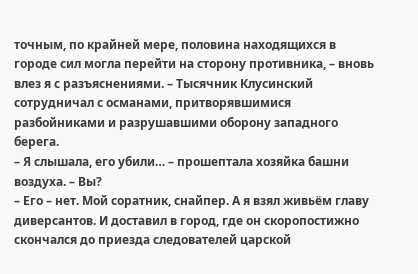точным, по крайней мере, половина находящихся в городе сил могла перейти на сторону противника, – вновь влез я с разъяснениями. – Тысячник Клусинский сотрудничал с османами, притворявшимися разбойниками и разрушавшими оборону западного берега.
– Я слышала, его убили… – прошептала хозяйка башни воздуха. – Вы?
– Его – нет. Мой соратник, снайпер. А я взял живьём главу диверсантов. И доставил в город, где он скоропостижно скончался до приезда следователей царской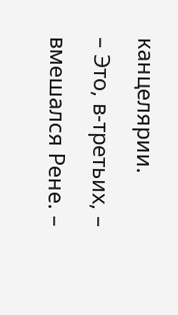канцелярии.
– Это, в‑третьих, – вмешался Рене. –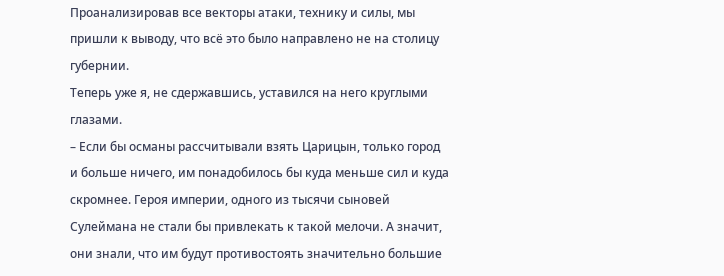Проанализировав все векторы атаки, технику и силы, мы пришли к выводу, что всё это было направлено не на столицу губернии.
Теперь уже я, не сдержавшись, уставился на него круглыми глазами.
– Если бы османы рассчитывали взять Царицын, только город и больше ничего, им понадобилось бы куда меньше сил и куда скромнее. Героя империи, одного из тысячи сыновей Сулеймана не стали бы привлекать к такой мелочи. А значит, они знали, что им будут противостоять значительно большие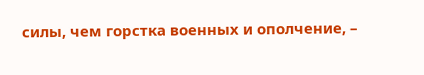силы, чем горстка военных и ополчение, –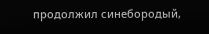продолжил синебородый,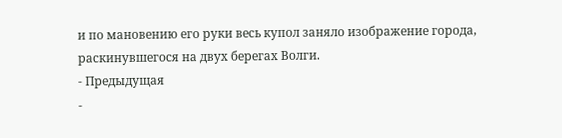и по мановению его руки весь купол заняло изображение города, раскинувшегося на двух берегах Волги.
- Предыдущая
-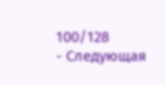100/128
- Следующая